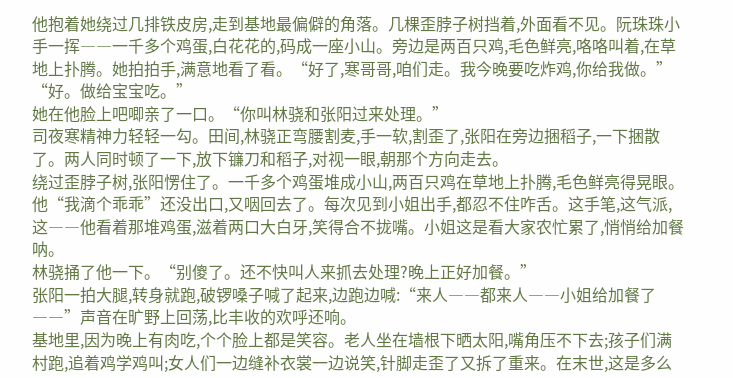他抱着她绕过几排铁皮房,走到基地最偏僻的角落。几棵歪脖子树挡着,外面看不见。阮珠珠小手一挥――一千多个鸡蛋,白花花的,码成一座小山。旁边是两百只鸡,毛色鲜亮,咯咯叫着,在草地上扑腾。她拍拍手,满意地看了看。“好了,寒哥哥,咱们走。我今晚要吃炸鸡,你给我做。”
“好。做给宝宝吃。”
她在他脸上吧唧亲了一口。“你叫林骁和张阳过来处理。”
司夜寒精神力轻轻一勾。田间,林骁正弯腰割麦,手一软,割歪了,张阳在旁边捆稻子,一下捆散了。两人同时顿了一下,放下镰刀和稻子,对视一眼,朝那个方向走去。
绕过歪脖子树,张阳愣住了。一千多个鸡蛋堆成小山,两百只鸡在草地上扑腾,毛色鲜亮得晃眼。他“我滴个乖乖”还没出口,又咽回去了。每次见到小姐出手,都忍不住咋舌。这手笔,这气派,这――他看着那堆鸡蛋,滋着两口大白牙,笑得合不拢嘴。小姐这是看大家农忙累了,悄悄给加餐呐。
林骁捅了他一下。“别傻了。还不快叫人来抓去处理?晚上正好加餐。”
张阳一拍大腿,转身就跑,破锣嗓子喊了起来,边跑边喊:“来人――都来人――小姐给加餐了――”声音在旷野上回荡,比丰收的欢呼还响。
基地里,因为晚上有肉吃,个个脸上都是笑容。老人坐在墙根下晒太阳,嘴角压不下去;孩子们满村跑,追着鸡学鸡叫;女人们一边缝补衣裳一边说笑,针脚走歪了又拆了重来。在末世,这是多么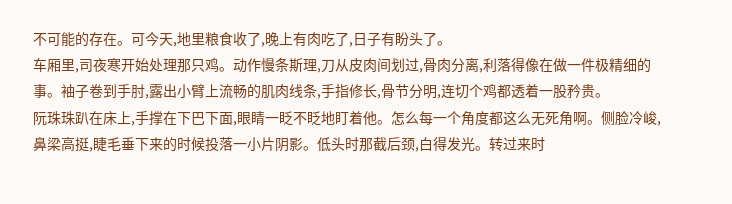不可能的存在。可今天,地里粮食收了,晚上有肉吃了,日子有盼头了。
车厢里,司夜寒开始处理那只鸡。动作慢条斯理,刀从皮肉间划过,骨肉分离,利落得像在做一件极精细的事。袖子卷到手肘,露出小臂上流畅的肌肉线条,手指修长,骨节分明,连切个鸡都透着一股矜贵。
阮珠珠趴在床上,手撑在下巴下面,眼睛一眨不眨地盯着他。怎么每一个角度都这么无死角啊。侧脸冷峻,鼻梁高挺,睫毛垂下来的时候投落一小片阴影。低头时那截后颈,白得发光。转过来时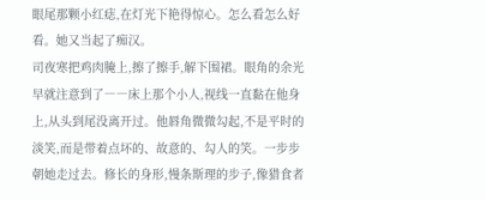眼尾那颗小红痣,在灯光下艳得惊心。怎么看怎么好看。她又当起了痴汉。
司夜寒把鸡肉腌上,擦了擦手,解下围裙。眼角的余光早就注意到了――床上那个小人,视线一直黏在他身上,从头到尾没离开过。他唇角微微勾起,不是平时的淡笑,而是带着点坏的、故意的、勾人的笑。一步步朝她走过去。修长的身形,慢条斯理的步子,像猎食者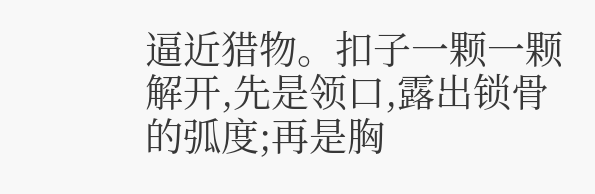逼近猎物。扣子一颗一颗解开,先是领口,露出锁骨的弧度;再是胸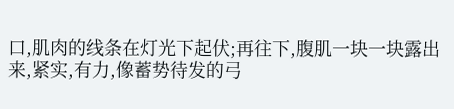口,肌肉的线条在灯光下起伏;再往下,腹肌一块一块露出来,紧实,有力,像蓄势待发的弓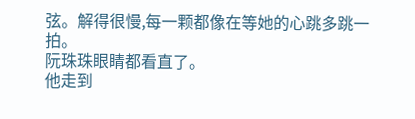弦。解得很慢,每一颗都像在等她的心跳多跳一拍。
阮珠珠眼睛都看直了。
他走到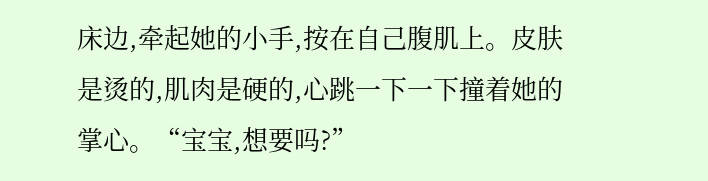床边,牵起她的小手,按在自己腹肌上。皮肤是烫的,肌肉是硬的,心跳一下一下撞着她的掌心。“宝宝,想要吗?”